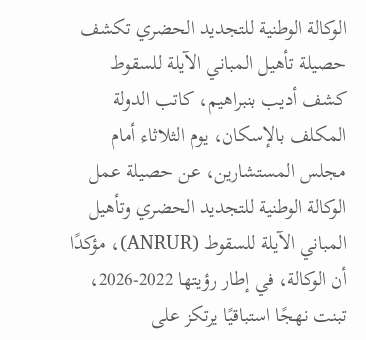الوكالة الوطنية للتجديد الحضري تكشف حصيلة تأهيل المباني الآيلة للسقوط
كشف أديب بنبراهيم، كاتب الدولة المكلف بالإسكان، يوم الثلاثاء أمام مجلس المستشارين، عن حصيلة عمل الوكالة الوطنية للتجديد الحضري وتأهيل المباني الآيلة للسقوط (ANRUR)، مؤكدًا أن الوكالة، في إطار رؤيتها 2022-2026، تبنت نهجًا استباقيًا يرتكز على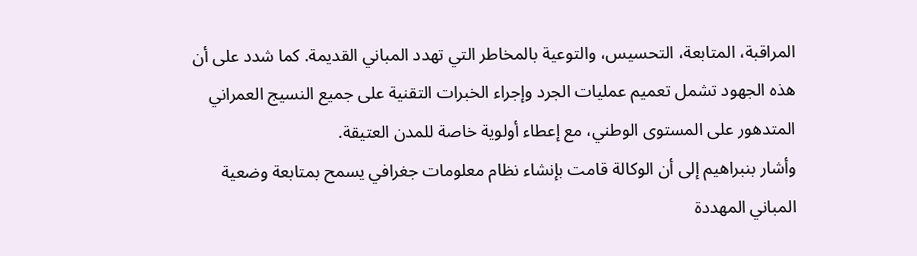المراقبة، المتابعة، التحسيس، والتوعية بالمخاطر التي تهدد المباني القديمة. كما شدد على أن هذه الجهود تشمل تعميم عمليات الجرد وإجراء الخبرات التقنية على جميع النسيج العمراني المتدهور على المستوى الوطني، مع إعطاء أولوية خاصة للمدن العتيقة.
وأشار بنبراهيم إلى أن الوكالة قامت بإنشاء نظام معلومات جغرافي يسمح بمتابعة وضعية المباني المهددة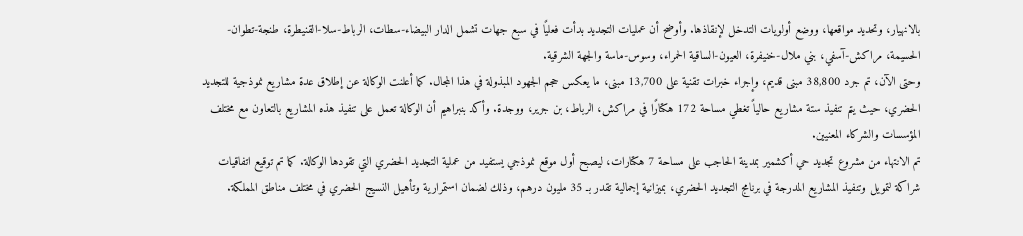بالانهيار، وتحديد مواقعها، ووضع أولويات التدخل لإنقاذها. وأوضح أن عمليات التجديد بدأت فعليًا في سبع جهات تشمل الدار البيضاء-سطات، الرباط-سلا-القنيطرة، طنجة-تطوان-الحسيمة، مراكش-آسفي، بني ملال-خنيفرة، العيون-الساقية الحمراء، وسوس-ماسة والجهة الشرقية.
وحتى الآن، تم جرد 38,800 مبنى قديم، وإجراء خبرات تقنية على 13,700 مبنى، ما يعكس حجم الجهود المبذولة في هذا المجال. كما أعلنت الوكالة عن إطلاق عدة مشاريع نموذجية للتجديد الحضري، حيث يتم تنفيذ ستة مشاريع حالياً تغطي مساحة 172 هكتارًا في مراكش، الرباط، بن جرير، ووجدة. وأكد بنبراهيم أن الوكالة تعمل على تنفيذ هذه المشاريع بالتعاون مع مختلف المؤسسات والشركاء المعنيين.
تم الانتهاء من مشروع تجديد حي أكشمير بمدينة الحاجب على مساحة 7 هكتارات، ليصبح أول موقع نموذجي يستفيد من عملية التجديد الحضري التي تقودها الوكالة. كما تم توقيع اتفاقيات شراكة لتمويل وتنفيذ المشاريع المدرجة في برنامج التجديد الحضري، بميزانية إجمالية تقدر بـ 35 مليون درهم، وذلك لضمان استمرارية وتأهيل النسيج الحضري في مختلف مناطق المملكة.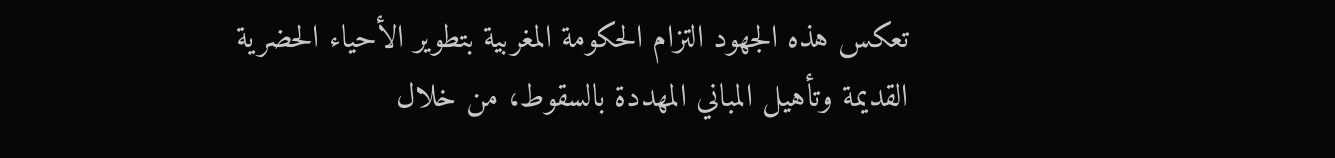تعكس هذه الجهود التزام الحكومة المغربية بتطوير الأحياء الحضرية القديمة وتأهيل المباني المهددة بالسقوط، من خلال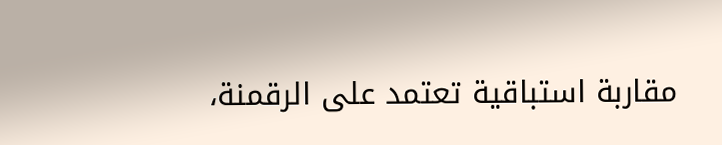مقاربة استباقية تعتمد على الرقمنة،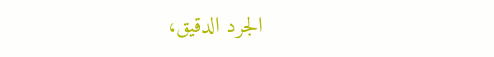الجرد الدقيق،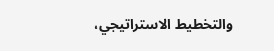والتخطيط الاستراتيجي،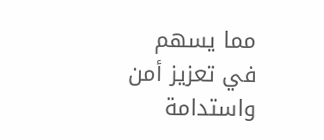مما يسهم في تعزيز أمن واستدامة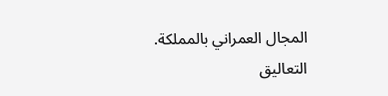المجال العمراني بالمملكة.
التعاليق